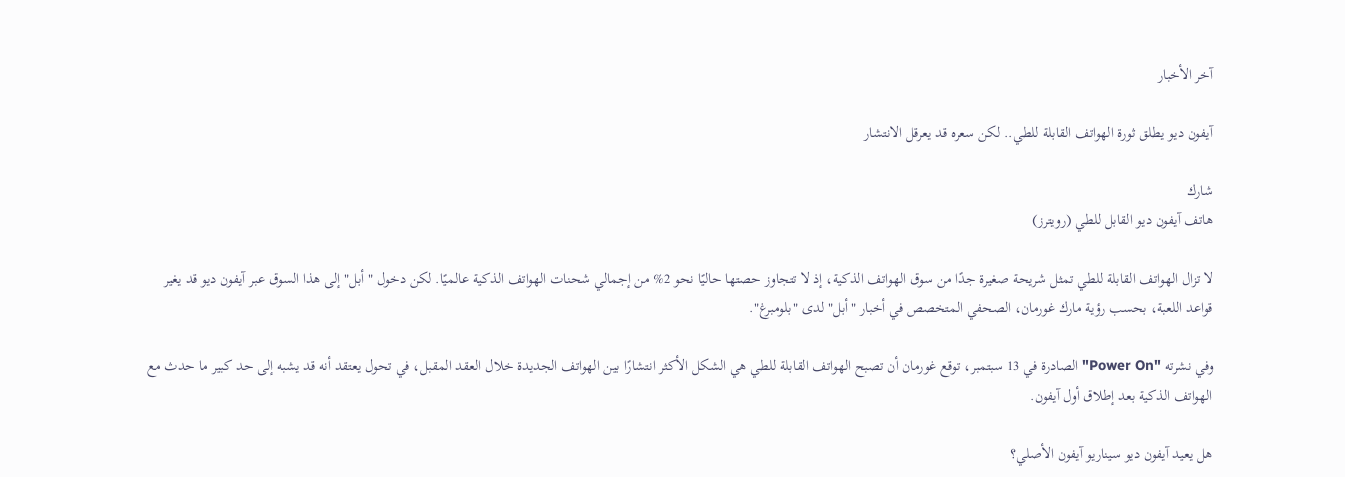آخر الأخبار

آيفون ديو يطلق ثورة الهواتف القابلة للطي.. لكن سعره قد يعرقل الانتشار

شارك
هاتف آيفون ديو القابل للطي (رويترز)

لا تزال الهواتف القابلة للطي تمثل شريحة صغيرة جدًا من سوق الهواتف الذكية، إذ لا تتجاوز حصتها حاليًا نحو 2% من إجمالي شحنات الهواتف الذكية عالميًا. لكن دخول " أبل" إلى هذا السوق عبر آيفون ديو قد يغير قواعد اللعبة، بحسب رؤية مارك غورمان، الصحفي المتخصص في أخبار "أبل" لدى "بلومبرغ".

وفي نشرته "Power On" الصادرة في 13 سبتمبر، توقع غورمان أن تصبح الهواتف القابلة للطي هي الشكل الأكثر انتشارًا بين الهواتف الجديدة خلال العقد المقبل، في تحول يعتقد أنه قد يشبه إلى حد كبير ما حدث مع الهواتف الذكية بعد إطلاق أول آيفون.

هل يعيد آيفون ديو سيناريو آيفون الأصلي؟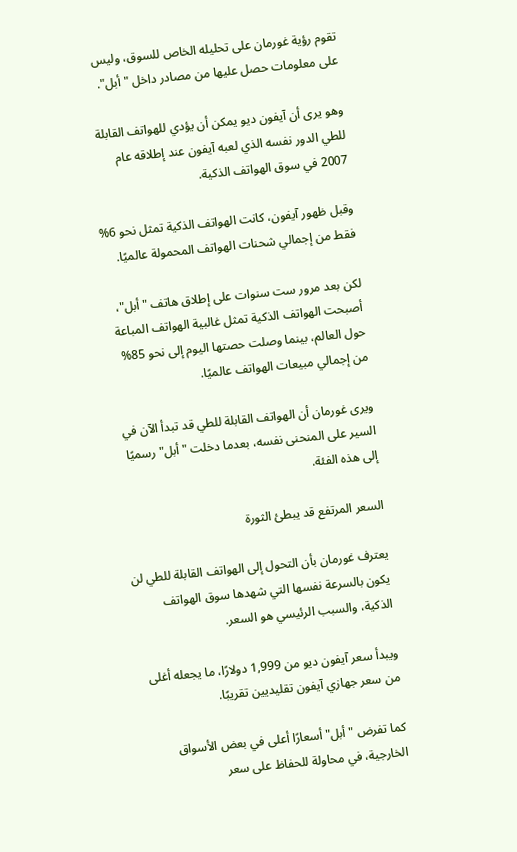تقوم رؤية غورمان على تحليله الخاص للسوق، وليس على معلومات حصل عليها من مصادر داخل "أبل".

وهو يرى أن آيفون ديو يمكن أن يؤدي للهواتف القابلة للطي الدور نفسه الذي لعبه آيفون عند إطلاقه عام 2007 في سوق الهواتف الذكية.

وقبل ظهور آيفون، كانت الهواتف الذكية تمثل نحو 6% فقط من إجمالي شحنات الهواتف المحمولة عالميًا.

لكن بعد مرور ست سنوات على إطلاق هاتف "أبل"، أصبحت الهواتف الذكية تمثل غالبية الهواتف المباعة حول العالم، بينما وصلت حصتها اليوم إلى نحو 85% من إجمالي مبيعات الهواتف عالميًا.

ويرى غورمان أن الهواتف القابلة للطي قد تبدأ الآن في السير على المنحنى نفسه، بعدما دخلت "أبل" رسميًا إلى هذه الفئة.

السعر المرتفع قد يبطئ الثورة

يعترف غورمان بأن التحول إلى الهواتف القابلة للطي لن يكون بالسرعة نفسها التي شهدها سوق الهواتف الذكية، والسبب الرئيسي هو السعر.

ويبدأ سعر آيفون ديو من 1,999 دولارًا، ما يجعله أغلى من سعر جهازي آيفون تقليديين تقريبًا.

كما تفرض "أبل" أسعارًا أعلى في بعض الأسواق الخارجية، في محاولة للحفاظ على سعر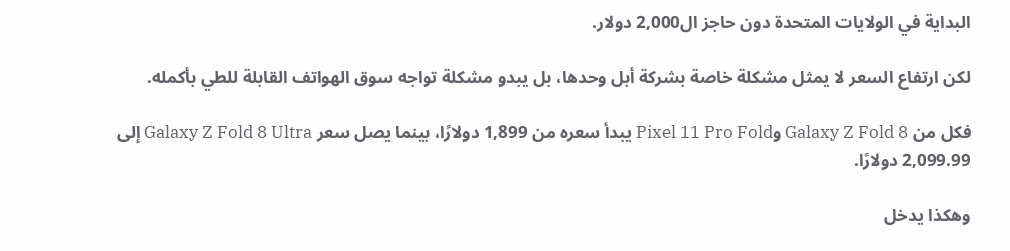البداية في الولايات المتحدة دون حاجز ال2,000 دولار.

لكن ارتفاع السعر لا يمثل مشكلة خاصة بشركة أبل وحدها، بل يبدو مشكلة تواجه سوق الهواتف القابلة للطي بأكمله.

فكل من Galaxy Z Fold 8 وPixel 11 Pro Fold يبدأ سعره من 1,899 دولارًا، بينما يصل سعر Galaxy Z Fold 8 Ultra إلى 2,099.99 دولارًا.

وهكذا يدخل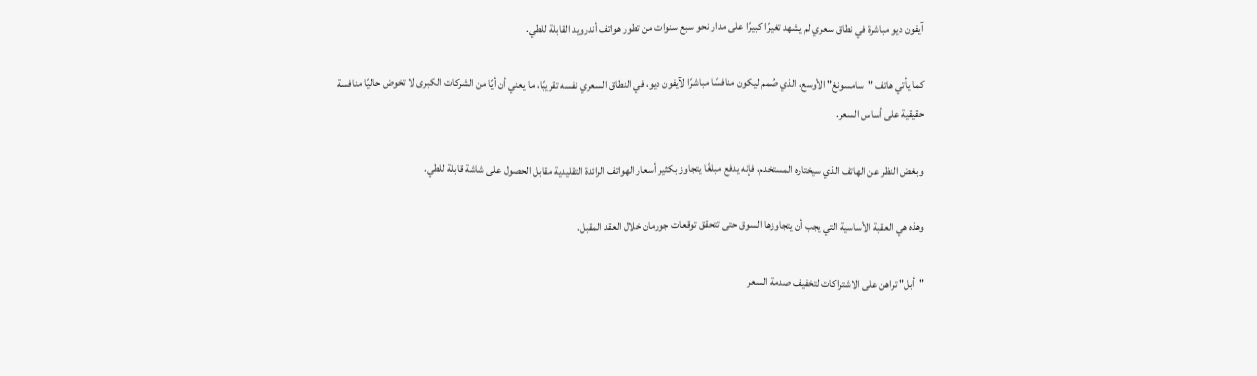آيفون ديو مباشرة في نطاق سعري لم يشهد تغيرًا كبيرًا على مدار نحو سبع سنوات من تطور هواتف أندرويد القابلة للطي.

كما يأتي هاتف "سامسونغ" الأوسع، الذي صُمم ليكون منافسًا مباشرًا لآيفون ديو، في النطاق السعري نفسه تقريبًا، ما يعني أن أيًا من الشركات الكبرى لا تخوض حاليًا منافسة حقيقية على أساس السعر.

وبغض النظر عن الهاتف الذي سيختاره المستخدم، فإنه يدفع مبلغًا يتجاوز بكثير أسعار الهواتف الرائدة التقليدية مقابل الحصول على شاشة قابلة للطي.

وهذه هي العقبة الأساسية التي يجب أن يتجاوزها السوق حتى تتحقق توقعات جورمان خلال العقد المقبل.

"أبل" تراهن على الاشتراكات لتخفيف صدمة السعر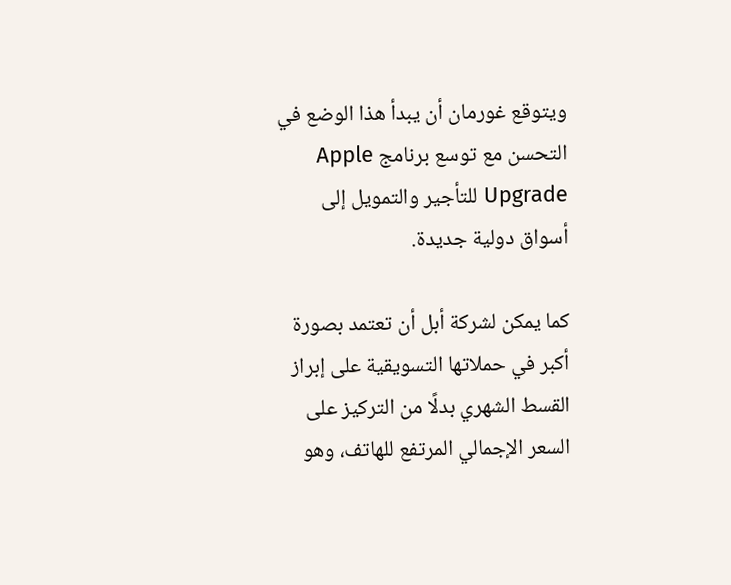ويتوقع غورمان أن يبدأ هذا الوضع في التحسن مع توسع برنامج Apple Upgrade للتأجير والتمويل إلى أسواق دولية جديدة.

كما يمكن لشركة أبل أن تعتمد بصورة أكبر في حملاتها التسويقية على إبراز القسط الشهري بدلًا من التركيز على السعر الإجمالي المرتفع للهاتف، وهو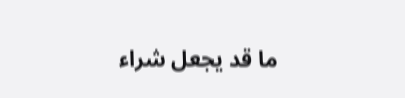ما قد يجعل شراء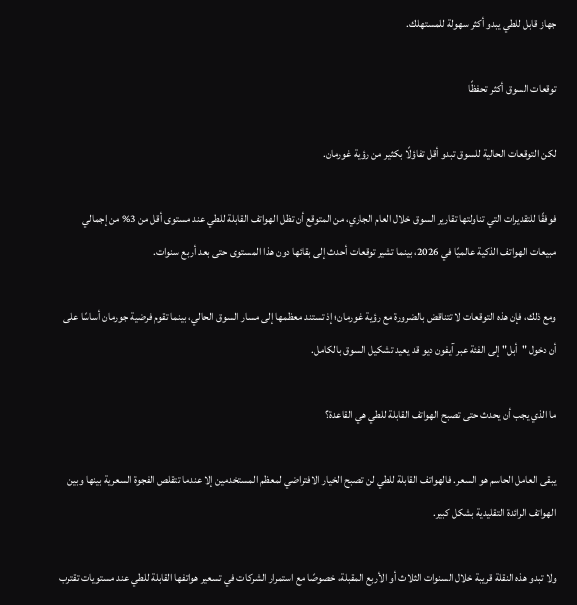جهاز قابل للطي يبدو أكثر سهولة للمستهلك.

توقعات السوق أكثر تحفظًا

لكن التوقعات الحالية للسوق تبدو أقل تفاؤلًا بكثير من رؤية غورمان.

فوفقًا للتقديرات التي تناولتها تقارير السوق خلال العام الجاري، من المتوقع أن تظل الهواتف القابلة للطي عند مستوى أقل من 3% من إجمالي مبيعات الهواتف الذكية عالميًا في 2026، بينما تشير توقعات أحدث إلى بقائها دون هذا المستوى حتى بعد أربع سنوات.

ومع ذلك، فإن هذه التوقعات لا تتناقض بالضرورة مع رؤية غورمان؛ إذ تستند معظمها إلى مسار السوق الحالي، بينما تقوم فرضية جورمان أساسًا على أن دخول "أبل" إلى الفئة عبر آيفون ديو قد يعيد تشكيل السوق بالكامل.

ما الذي يجب أن يحدث حتى تصبح الهواتف القابلة للطي هي القاعدة؟

يبقى العامل الحاسم هو السعر. فالهواتف القابلة للطي لن تصبح الخيار الافتراضي لمعظم المستخدمين إلا عندما تتقلص الفجوة السعرية بينها وبين الهواتف الرائدة التقليدية بشكل كبير.

ولا تبدو هذه النقلة قريبة خلال السنوات الثلاث أو الأربع المقبلة، خصوصًا مع استمرار الشركات في تسعير هواتفها القابلة للطي عند مستويات تقترب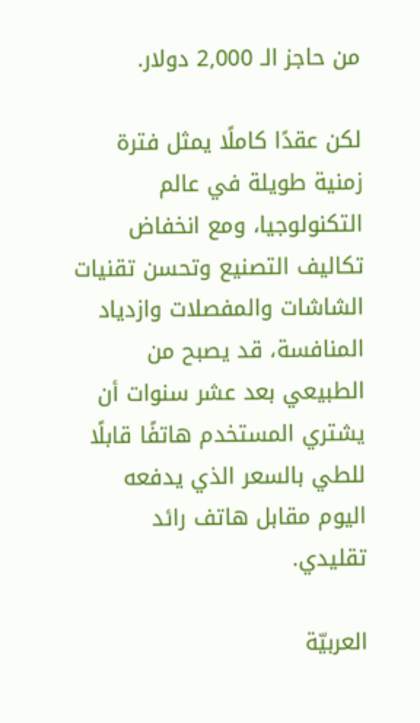من حاجز الـ 2,000 دولار.

لكن عقدًا كاملًا يمثل فترة زمنية طويلة في عالم التكنولوجيا، ومع انخفاض تكاليف التصنيع وتحسن تقنيات الشاشات والمفصلات وازدياد المنافسة، قد يصبح من الطبيعي بعد عشر سنوات أن يشتري المستخدم هاتفًا قابلًا للطي بالسعر الذي يدفعه اليوم مقابل هاتف رائد تقليدي.

العربيّة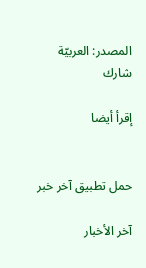المصدر: العربيّة
شارك

إقرأ أيضا


حمل تطبيق آخر خبر

آخر الأخبار